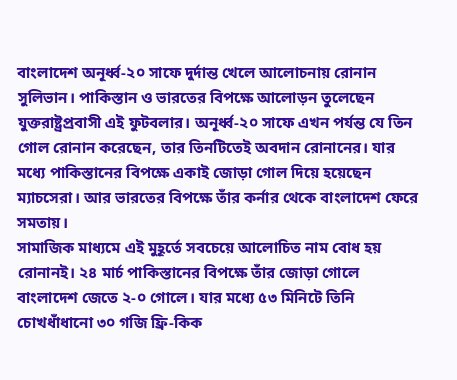বাংলাদেশ অনূর্ধ্ব-২০ সাফে দুর্দান্ত খেলে আলোচনায় রোনান সুলিভান। পাকিস্তান ও ভারতের বিপক্ষে আলোড়ন তুলেছেন যুক্তরাষ্ট্রপ্রবাসী এই ফুটবলার। অনূর্ধ্ব-২০ সাফে এখন পর্যন্ত যে তিন গোল রোনান করেছেন, তার তিনটিতেই অবদান রোনানের। যার মধ্যে পাকিস্তানের বিপক্ষে একাই জোড়া গোল দিয়ে হয়েছেন ম্যাচসেরা। আর ভারতের বিপক্ষে তাঁর কর্নার থেকে বাংলাদেশ ফেরে সমতায়।
সামাজিক মাধ্যমে এই মুহূর্তে সবচেয়ে আলোচিত নাম বোধ হয় রোনানই। ২৪ মার্চ পাকিস্তানের বিপক্ষে তাঁর জোড়া গোলে বাংলাদেশ জেতে ২-০ গোলে। যার মধ্যে ৫৩ মিনিটে তিনি চোখধাঁধানো ৩০ গজি ফ্রি-কিক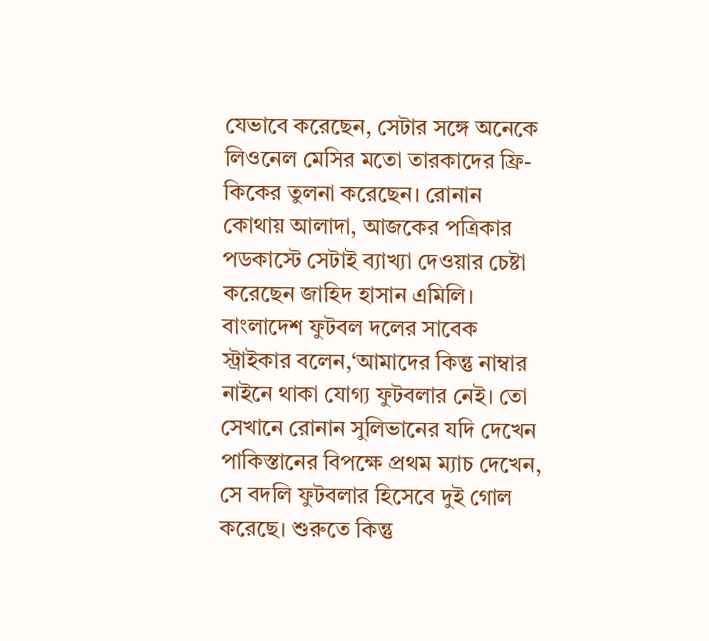যেভাবে করেছেন, সেটার সঙ্গে অনেকে লিওনেল মেসির মতো তারকাদের ফ্রি-কিকের তুলনা করেছেন। রোনান কোথায় আলাদা, আজকের পত্রিকার পডকাস্টে সেটাই ব্যাখ্যা দেওয়ার চেষ্টা করেছেন জাহিদ হাসান এমিলি। বাংলাদেশ ফুটবল দলের সাবেক স্ট্রাইকার বলেন,‘আমাদের কিন্তু নাম্বার নাইনে থাকা যোগ্য ফুটবলার নেই। তো সেখানে রোনান সুলিভানের যদি দেখেন পাকিস্তানের বিপক্ষে প্রথম ম্যাচ দেখেন, সে বদলি ফুটবলার হিসেবে দুই গোল করেছে। শুরুতে কিন্তু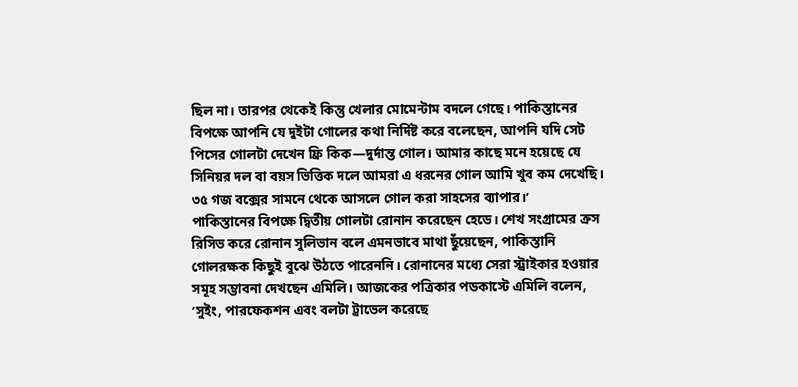ছিল না। তারপর থেকেই কিন্তু খেলার মোমেন্টাম বদলে গেছে। পাকিস্তানের বিপক্ষে আপনি যে দুইটা গোলের কথা নির্দিষ্ট করে বলেছেন, আপনি যদি সেট পিসের গোলটা দেখেন ফ্রি কিক—দুর্দান্ত গোল। আমার কাছে মনে হয়েছে যে সিনিয়র দল বা বয়স ভিত্তিক দলে আমরা এ ধরনের গোল আমি খুব কম দেখেছি। ৩৫ গজ বক্সের সামনে থেকে আসলে গোল করা সাহসের ব্যাপার।’
পাকিস্তানের বিপক্ষে দ্বিতীয় গোলটা রোনান করেছেন হেডে। শেখ সংগ্রামের ক্রস রিসিভ করে রোনান সুলিভান বলে এমনভাবে মাথা ছুঁয়েছেন, পাকিস্তানি গোলরক্ষক কিছুই বুঝে উঠতে পারেননি। রোনানের মধ্যে সেরা স্ট্রাইকার হওয়ার সমূহ সম্ভাবনা দেখছেন এমিলি। আজকের পত্রিকার পডকাস্টে এমিলি বলেন, ‘সুইং, পারফেকশন এবং বলটা ট্রাভেল করেছে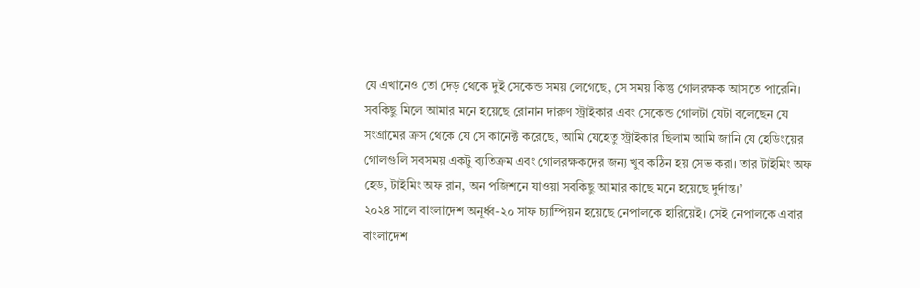যে এখানেও তো দেড় থেকে দুই সেকেন্ড সময় লেগেছে, সে সময় কিন্তু গোলরক্ষক আসতে পারেনি। সবকিছু মিলে আমার মনে হয়েছে রোনান দারুণ স্ট্রাইকার এবং সেকেন্ড গোলটা যেটা বলেছেন যে সংগ্রামের ক্রস থেকে যে সে কানেক্ট করেছে, আমি যেহেতু স্ট্রাইকার ছিলাম আমি জানি যে হেডিংয়ের গোলগুলি সবসময় একটু ব্যতিক্রম এবং গোলরক্ষকদের জন্য খুব কঠিন হয় সেভ করা। তার টাইমিং অফ হেড, টাইমিং অফ রান, অন পজিশনে যাওয়া সবকিছু আমার কাছে মনে হয়েছে দুর্দান্ত।’
২০২৪ সালে বাংলাদেশ অনূর্ধ্ব-২০ সাফ চ্যাম্পিয়ন হয়েছে নেপালকে হারিয়েই। সেই নেপালকে এবার বাংলাদেশ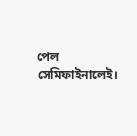পেল সেমিফাইনালেই।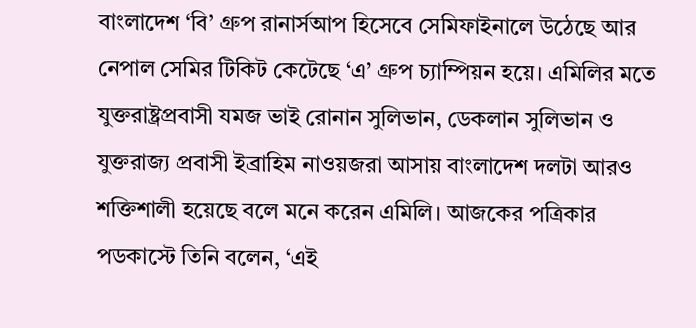বাংলাদেশ ‘বি’ গ্রুপ রানার্সআপ হিসেবে সেমিফাইনালে উঠেছে আর নেপাল সেমির টিকিট কেটেছে ‘এ’ গ্রুপ চ্যাম্পিয়ন হয়ে। এমিলির মতে যুক্তরাষ্ট্রপ্রবাসী যমজ ভাই রোনান সুলিভান, ডেকলান সুলিভান ও যুক্তরাজ্য প্রবাসী ইব্রাহিম নাওয়জরা আসায় বাংলাদেশ দলটা আরও শক্তিশালী হয়েছে বলে মনে করেন এমিলি। আজকের পত্রিকার পডকাস্টে তিনি বলেন, ‘এই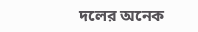দলের অনেক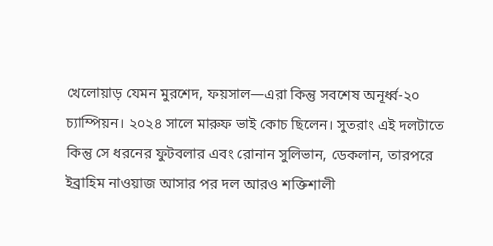খেলোয়াড় যেমন মুরশেদ, ফয়সাল—এরা কিন্তু সবশেষ অনূর্ধ্ব-২০ চ্যাম্পিয়ন। ২০২৪ সালে মারুফ ভাই কোচ ছিলেন। সুতরাং এই দলটাতে কিন্তু সে ধরনের ফুটবলার এবং রোনান সুলিভান, ডেকলান, তারপরে ইব্রাহিম নাওয়াজ আসার পর দল আরও শক্তিশালী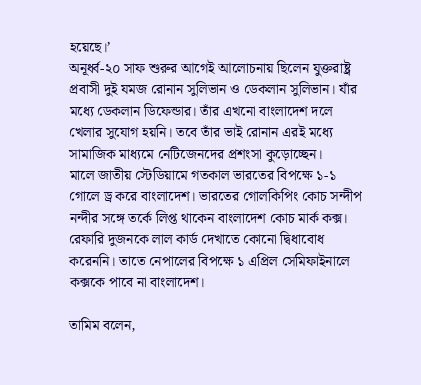হয়েছে।’
অনূর্ধ্ব-২০ সাফ শুরুর আগেই আলোচনায় ছিলেন যুক্তরাষ্ট্র প্রবাসী দুই যমজ রোনান সুলিভান ও ডেকলান সুলিভান। যাঁর মধ্যে ডেকলান ডিফেন্ডার। তাঁর এখনো বাংলাদেশ দলে খেলার সুযোগ হয়নি। তবে তাঁর ভাই রোনান এরই মধ্যে সামাজিক মাধ্যমে নেটিজেনদের প্রশংসা কুড়োচ্ছেন।
মালে জাতীয় স্টেডিয়ামে গতকাল ভারতের বিপক্ষে ১-১ গোলে ড্র করে বাংলাদেশ। ভারতের গোলকিপিং কোচ সন্দীপ নন্দীর সঙ্গে তর্কে লিপ্ত থাকেন বাংলাদেশ কোচ মার্ক কক্স। রেফারি দুজনকে লাল কার্ড দেখাতে কোনো দ্বিধাবোধ করেননি। তাতে নেপালের বিপক্ষে ১ এপ্রিল সেমিফাইনালে কক্সকে পাবে না বাংলাদেশ।

তামিম বলেন,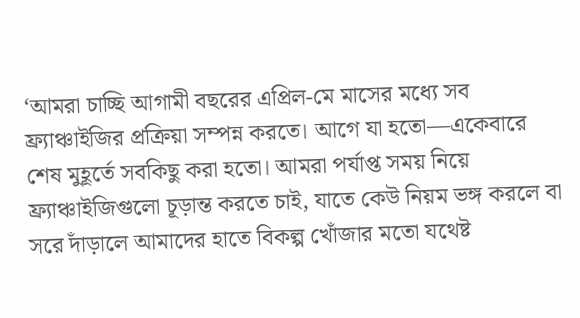‘আমরা চাচ্ছি আগামী বছরের এপ্রিল-মে মাসের মধ্যে সব ফ্র্যাঞ্চাইজির প্রক্রিয়া সম্পন্ন করতে। আগে যা হতো—একেবারে শেষ মুহূর্তে সবকিছু করা হতো। আমরা পর্যাপ্ত সময় নিয়ে ফ্র্যাঞ্চাইজিগুলো চূড়ান্ত করতে চাই, যাতে কেউ নিয়ম ভঙ্গ করলে বা সরে দাঁড়ালে আমাদের হাতে বিকল্প খোঁজার মতো যথেষ্ট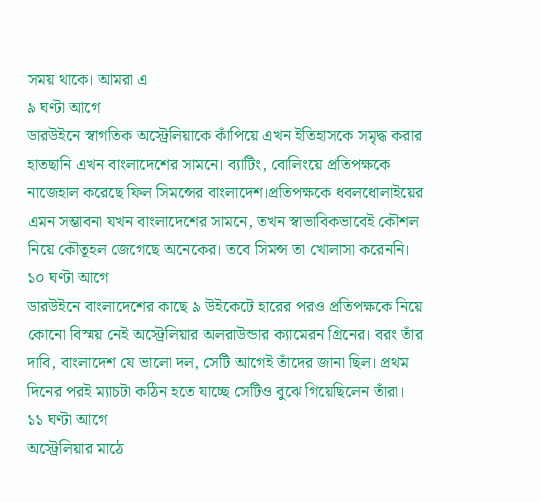সময় থাকে। আমরা এ
৯ ঘণ্টা আগে
ডারউইনে স্বাগতিক অস্ট্রেলিয়াকে কাঁপিয়ে এখন ইতিহাসকে সমৃদ্ধ করার হাতছানি এখন বাংলাদেশের সামনে। ব্যাটিং, বোলিংয়ে প্রতিপক্ষকে নাজেহাল করেছে ফিল সিমন্সের বাংলাদেশ।প্রতিপক্ষকে ধবলধোলাইয়ের এমন সম্ভাবনা যখন বাংলাদেশের সামনে, তখন স্বাভাবিকভাবেই কৌশল নিয়ে কৌতূহল জেগেছে অনেকের। তবে সিমন্স তা খোলাসা করেননি।
১০ ঘণ্টা আগে
ডারউইনে বাংলাদেশের কাছে ৯ উইকেটে হারের পরও প্রতিপক্ষকে নিয়ে কোনো বিস্ময় নেই অস্ট্রেলিয়ার অলরাউন্ডার ক্যামেরন গ্রিনের। বরং তাঁর দাবি, বাংলাদেশ যে ভালো দল, সেটি আগেই তাঁদের জানা ছিল। প্রথম দিনের পরই ম্যাচটা কঠিন হতে যাচ্ছে সেটিও বুঝে গিয়েছিলেন তাঁরা।
১১ ঘণ্টা আগে
অস্ট্রেলিয়ার মাঠে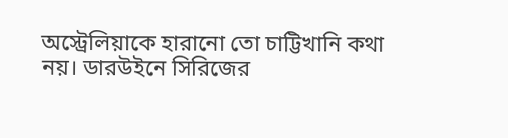অস্ট্রেলিয়াকে হারানো তো চাট্টিখানি কথা নয়। ডারউইনে সিরিজের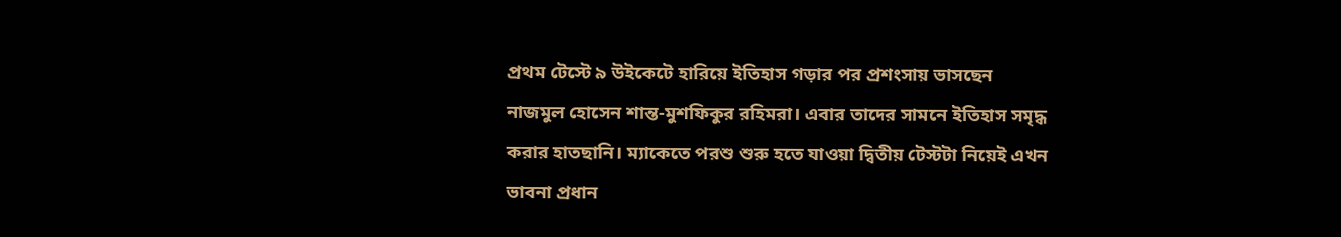প্রথম টেস্টে ৯ উইকেটে হারিয়ে ইতিহাস গড়ার পর প্রশংসায় ভাসছেন নাজমুল হোসেন শান্ত-মুশফিকুর রহিমরা। এবার তাদের সামনে ইতিহাস সমৃদ্ধ করার হাতছানি। ম্যাকেতে পরশু শুরু হতে যাওয়া দ্বিতীয় টেস্টটা নিয়েই এখন ভাবনা প্রধান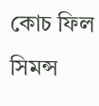কোচ ফিল সিমন্স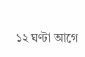১২ ঘণ্টা আগে